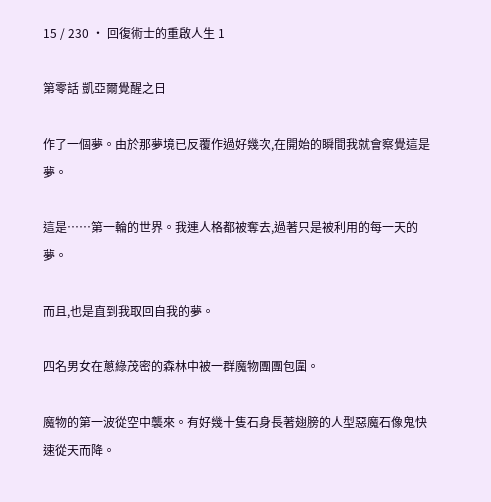15 / 230 · 回復術士的重啟人生 1

第零話 凱亞爾覺醒之日

作了一個夢。由於那夢境已反覆作過好幾次,在開始的瞬間我就會察覺這是夢。

這是……第一輪的世界。我連人格都被奪去,過著只是被利用的每一天的夢。

而且,也是直到我取回自我的夢。

四名男女在蔥綠茂密的森林中被一群魔物團團包圍。

魔物的第一波從空中襲來。有好幾十隻石身長著翅膀的人型惡魔石像鬼快速從天而降。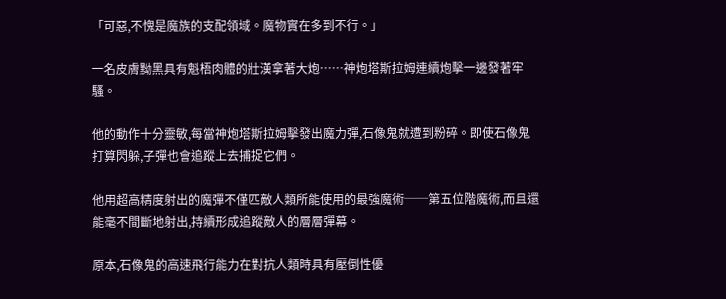「可惡,不愧是魔族的支配領域。魔物實在多到不行。」

一名皮膚黝黑具有魁梧肉體的壯漢拿著大炮……神炮塔斯拉姆連續炮擊一邊發著牢騷。

他的動作十分靈敏,每當神炮塔斯拉姆擊發出魔力彈,石像鬼就遭到粉碎。即使石像鬼打算閃躲,子彈也會追蹤上去捕捉它們。

他用超高精度射出的魔彈不僅匹敵人類所能使用的最強魔術──第五位階魔術,而且還能毫不間斷地射出,持續形成追蹤敵人的層層彈幕。

原本,石像鬼的高速飛行能力在對抗人類時具有壓倒性優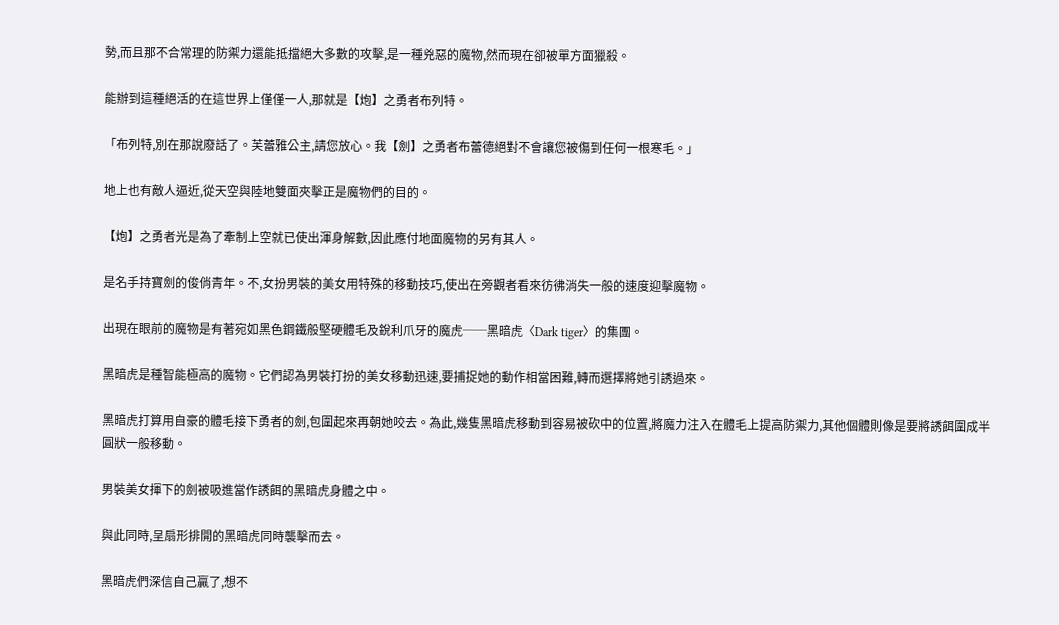勢,而且那不合常理的防禦力還能抵擋絕大多數的攻擊,是一種兇惡的魔物,然而現在卻被單方面獵殺。

能辦到這種絕活的在這世界上僅僅一人,那就是【炮】之勇者布列特。

「布列特,別在那說廢話了。芙蕾雅公主,請您放心。我【劍】之勇者布蕾德絕對不會讓您被傷到任何一根寒毛。」

地上也有敵人逼近,從天空與陸地雙面夾擊正是魔物們的目的。

【炮】之勇者光是為了牽制上空就已使出渾身解數,因此應付地面魔物的另有其人。

是名手持寶劍的俊俏青年。不,女扮男裝的美女用特殊的移動技巧,使出在旁觀者看來彷彿消失一般的速度迎擊魔物。

出現在眼前的魔物是有著宛如黑色鋼鐵般堅硬體毛及銳利爪牙的魔虎──黑暗虎〈Dark tiger〉的集團。

黑暗虎是種智能極高的魔物。它們認為男裝打扮的美女移動迅速,要捕捉她的動作相當困難,轉而選擇將她引誘過來。

黑暗虎打算用自豪的體毛接下勇者的劍,包圍起來再朝她咬去。為此,幾隻黑暗虎移動到容易被砍中的位置,將魔力注入在體毛上提高防禦力,其他個體則像是要將誘餌圍成半圓狀一般移動。

男裝美女揮下的劍被吸進當作誘餌的黑暗虎身體之中。

與此同時,呈扇形排開的黑暗虎同時襲擊而去。

黑暗虎們深信自己贏了,想不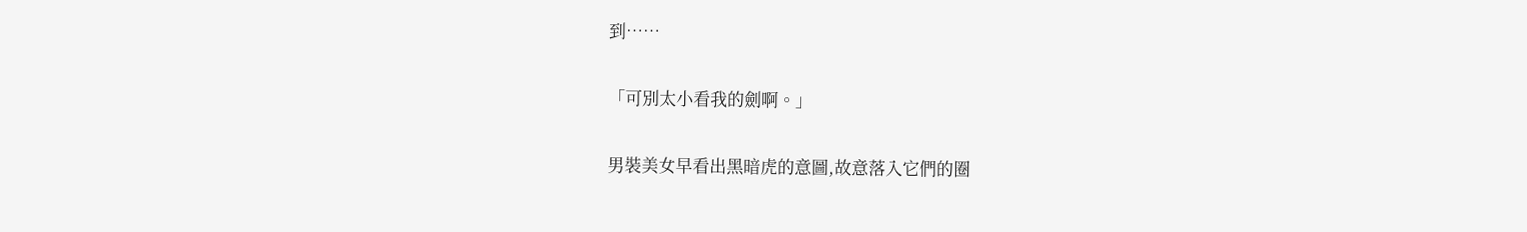到……

「可別太小看我的劍啊。」

男裝美女早看出黑暗虎的意圖,故意落入它們的圈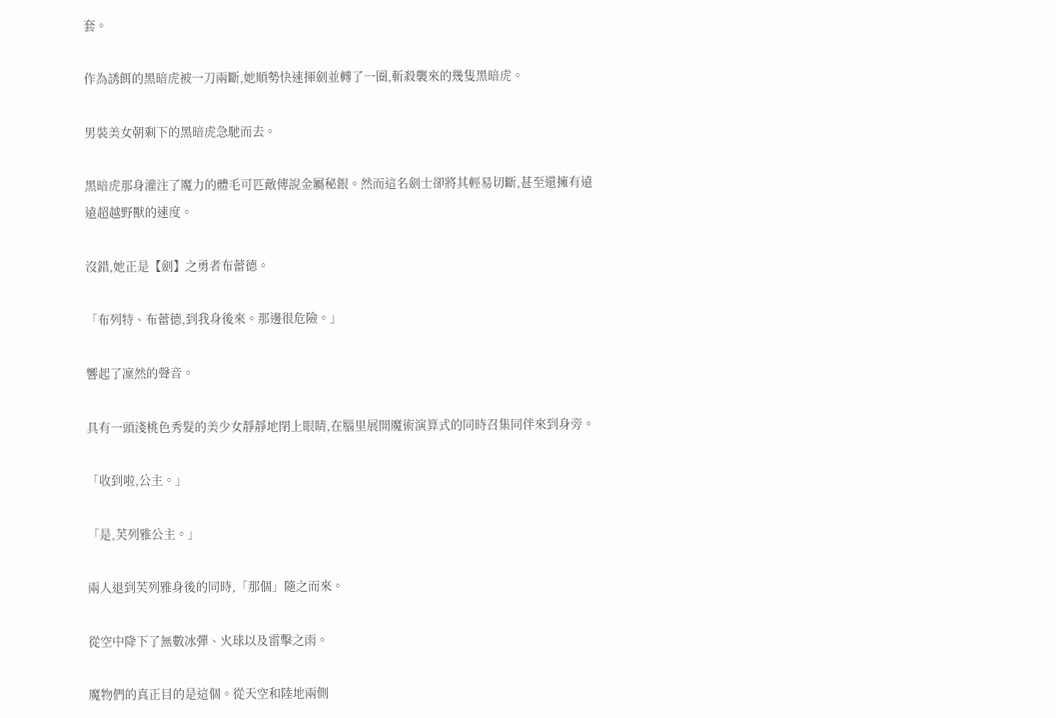套。

作為誘餌的黑暗虎被一刀兩斷,她順勢快速揮劍並轉了一圈,斬殺襲來的幾隻黑暗虎。

男裝美女朝剩下的黑暗虎急馳而去。

黑暗虎那身灌注了魔力的體毛可匹敵傳說金屬秘銀。然而這名劍士卻將其輕易切斷,甚至還擁有遠遠超越野獸的速度。

沒錯,她正是【劍】之勇者布蕾德。

「布列特、布蕾德,到我身後來。那邊很危險。」

響起了凜然的聲音。

具有一頭淺桃色秀髮的美少女靜靜地閉上眼睛,在腦里展開魔術演算式的同時召集同伴來到身旁。

「收到啦,公主。」

「是,芙列雅公主。」

兩人退到芙列雅身後的同時,「那個」隨之而來。

從空中降下了無數冰彈、火球以及雷擊之雨。

魔物們的真正目的是這個。從天空和陸地兩側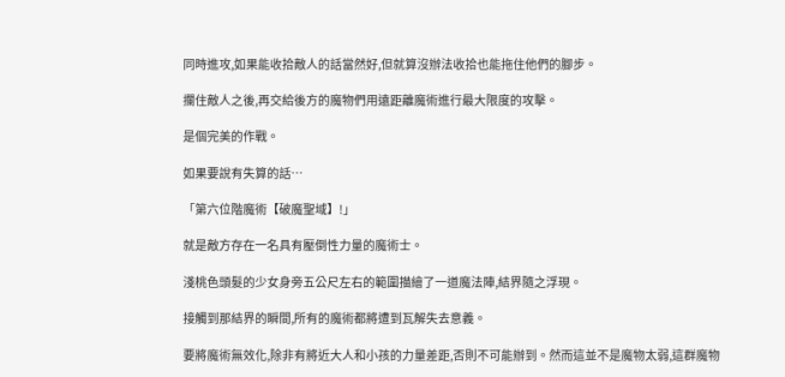同時進攻,如果能收拾敵人的話當然好,但就算沒辦法收拾也能拖住他們的腳步。

攔住敵人之後,再交給後方的魔物們用遠距離魔術進行最大限度的攻擊。

是個完美的作戰。

如果要說有失算的話…

「第六位階魔術【破魔聖域】!」

就是敵方存在一名具有壓倒性力量的魔術士。

淺桃色頭髮的少女身旁五公尺左右的範圍描繪了一道魔法陣,結界隨之浮現。

接觸到那結界的瞬間,所有的魔術都將遭到瓦解失去意義。

要將魔術無效化,除非有將近大人和小孩的力量差距,否則不可能辦到。然而這並不是魔物太弱,這群魔物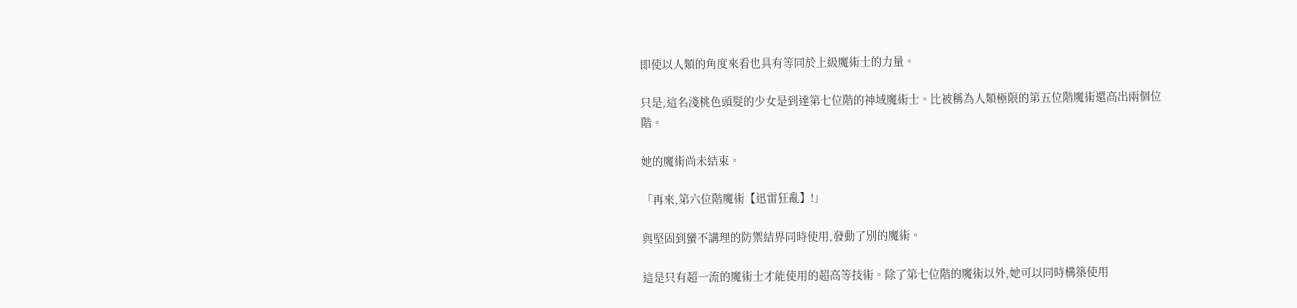即使以人類的角度來看也具有等同於上級魔術士的力量。

只是,這名淺桃色頭髮的少女是到達第七位階的神域魔術士。比被稱為人類極限的第五位階魔術還高出兩個位階。

她的魔術尚未結束。

「再來,第六位階魔術【迅雷狂亂】!」

與堅固到蠻不講理的防禦結界同時使用,發動了別的魔術。

這是只有超一流的魔術士才能使用的超高等技術。除了第七位階的魔術以外,她可以同時構築使用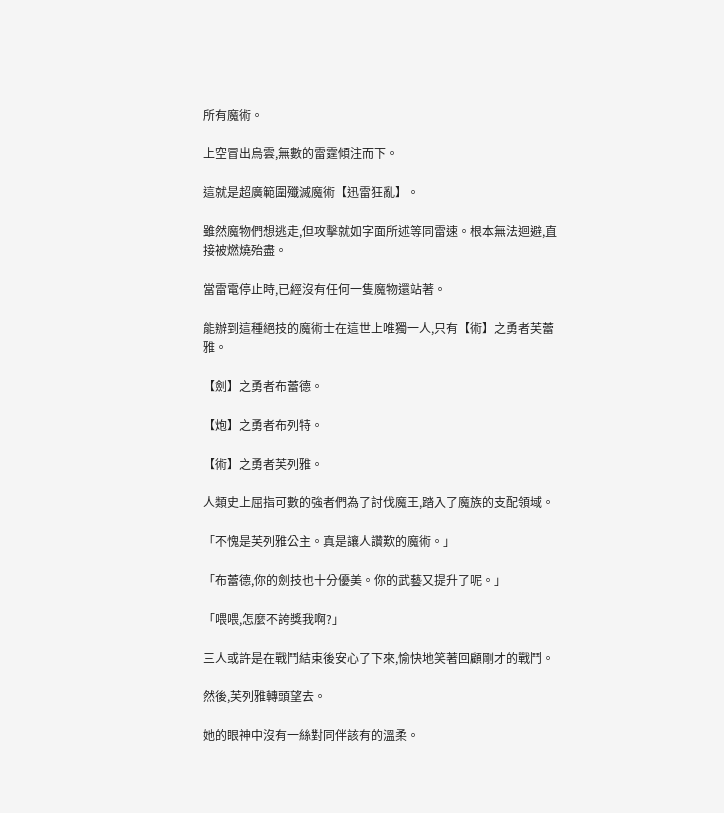所有魔術。

上空冒出烏雲,無數的雷霆傾注而下。

這就是超廣範圍殲滅魔術【迅雷狂亂】。

雖然魔物們想逃走,但攻擊就如字面所述等同雷速。根本無法迴避,直接被燃燒殆盡。

當雷電停止時,已經沒有任何一隻魔物還站著。

能辦到這種絕技的魔術士在這世上唯獨一人,只有【術】之勇者芙蕾雅。

【劍】之勇者布蕾德。

【炮】之勇者布列特。

【術】之勇者芙列雅。

人類史上屈指可數的強者們為了討伐魔王,踏入了魔族的支配領域。

「不愧是芙列雅公主。真是讓人讚歎的魔術。」

「布蕾德,你的劍技也十分優美。你的武藝又提升了呢。」

「喂喂,怎麼不誇獎我啊?」

三人或許是在戰鬥結束後安心了下來,愉快地笑著回顧剛才的戰鬥。

然後,芙列雅轉頭望去。

她的眼神中沒有一絲對同伴該有的溫柔。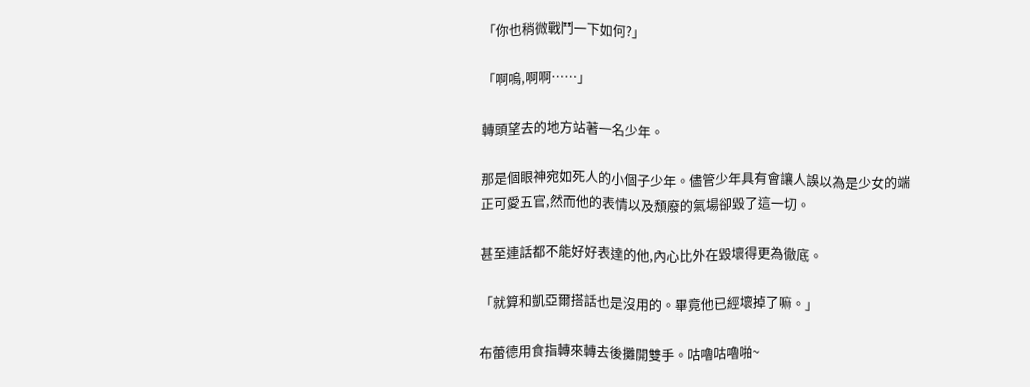「你也稍微戰鬥一下如何?」

「啊嗚,啊啊……」

轉頭望去的地方站著一名少年。

那是個眼神宛如死人的小個子少年。儘管少年具有會讓人誤以為是少女的端正可愛五官,然而他的表情以及頹廢的氣場卻毀了這一切。

甚至連話都不能好好表達的他,內心比外在毀壞得更為徹底。

「就算和凱亞爾搭話也是沒用的。畢竟他已經壞掉了嘛。」

布蕾德用食指轉來轉去後攤開雙手。咕嚕咕嚕啪~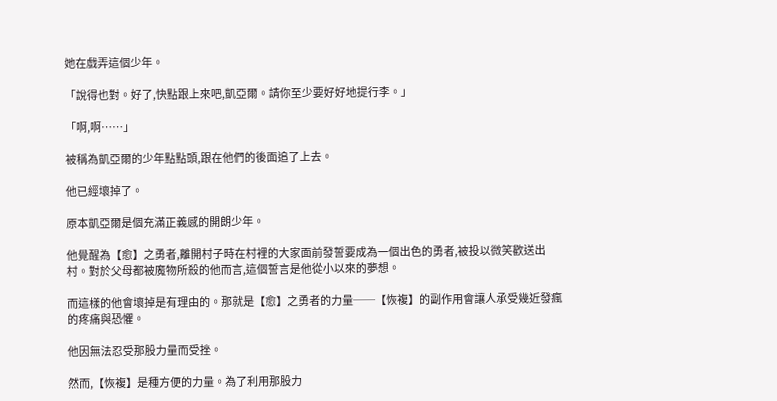她在戲弄這個少年。

「說得也對。好了,快點跟上來吧,凱亞爾。請你至少要好好地提行李。」

「啊,啊……」

被稱為凱亞爾的少年點點頭,跟在他們的後面追了上去。

他已經壞掉了。

原本凱亞爾是個充滿正義感的開朗少年。

他覺醒為【愈】之勇者,離開村子時在村裡的大家面前發誓要成為一個出色的勇者,被投以微笑歡送出村。對於父母都被魔物所殺的他而言,這個誓言是他從小以來的夢想。

而這樣的他會壞掉是有理由的。那就是【愈】之勇者的力量──【恢複】的副作用會讓人承受幾近發瘋的疼痛與恐懼。

他因無法忍受那股力量而受挫。

然而,【恢複】是種方便的力量。為了利用那股力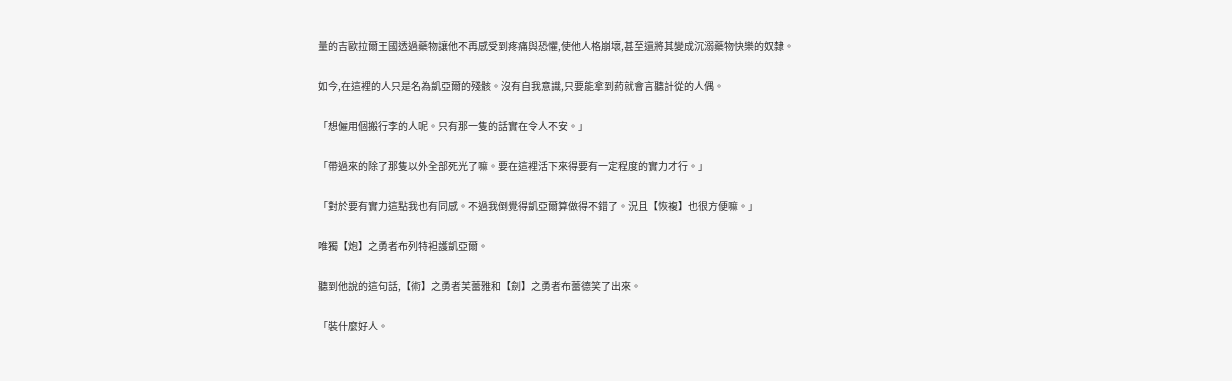量的吉歐拉爾王國透過藥物讓他不再感受到疼痛與恐懼,使他人格崩壞,甚至還將其變成沉溺藥物快樂的奴隸。

如今,在這裡的人只是名為凱亞爾的殘骸。沒有自我意識,只要能拿到葯就會言聽計從的人偶。

「想僱用個搬行李的人呢。只有那一隻的話實在令人不安。」

「帶過來的除了那隻以外全部死光了嘛。要在這裡活下來得要有一定程度的實力才行。」

「對於要有實力這點我也有同感。不過我倒覺得凱亞爾算做得不錯了。況且【恢複】也很方便嘛。」

唯獨【炮】之勇者布列特袒護凱亞爾。

聽到他說的這句話,【術】之勇者芙蕾雅和【劍】之勇者布蕾德笑了出來。

「裝什麼好人。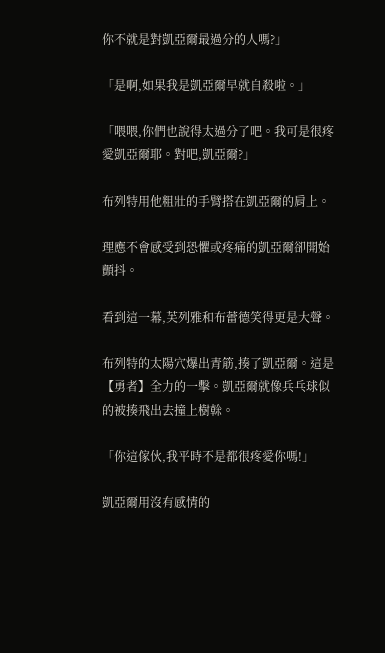你不就是對凱亞爾最過分的人嗎?」

「是啊,如果我是凱亞爾早就自殺啦。」

「喂喂,你們也說得太過分了吧。我可是很疼愛凱亞爾耶。對吧,凱亞爾?」

布列特用他粗壯的手臂搭在凱亞爾的肩上。

理應不會感受到恐懼或疼痛的凱亞爾卻開始顫抖。

看到這一幕,芙列雅和布蕾德笑得更是大聲。

布列特的太陽穴爆出青筋,揍了凱亞爾。這是【勇者】全力的一擊。凱亞爾就像兵乓球似的被揍飛出去撞上樹榦。

「你這傢伙,我平時不是都很疼愛你嗎!」

凱亞爾用沒有感情的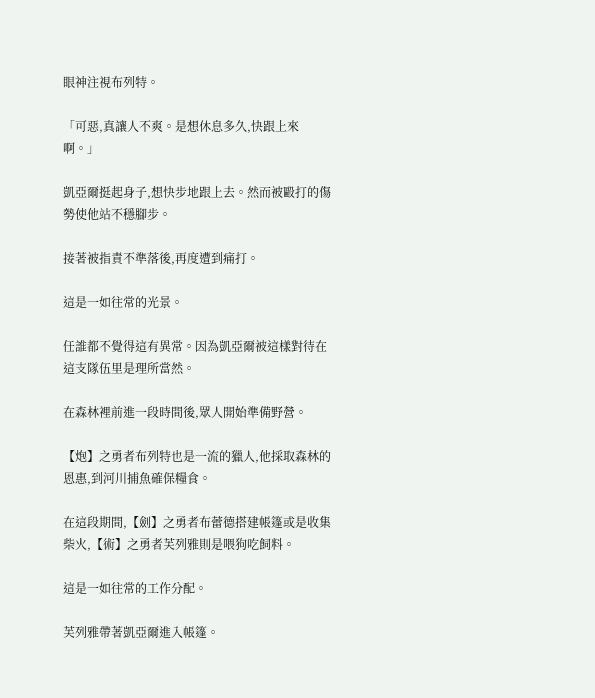眼神注視布列特。

「可惡,真讓人不爽。是想休息多久,快跟上來啊。」

凱亞爾挺起身子,想快步地跟上去。然而被毆打的傷勢使他站不穩腳步。

接著被指責不準落後,再度遭到痛打。

這是一如往常的光景。

任誰都不覺得這有異常。因為凱亞爾被這樣對待在這支隊伍里是理所當然。

在森林裡前進一段時間後,眾人開始準備野營。

【炮】之勇者布列特也是一流的獵人,他採取森林的恩惠,到河川捕魚確保糧食。

在這段期間,【劍】之勇者布蕾德搭建帳篷或是收集柴火,【術】之勇者芙列雅則是喂狗吃飼料。

這是一如往常的工作分配。

芙列雅帶著凱亞爾進入帳篷。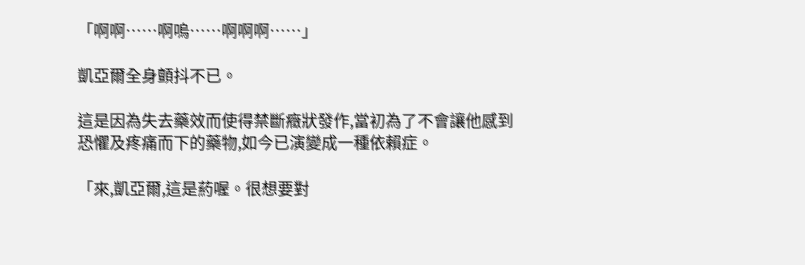「啊啊……啊嗚……啊啊啊……」

凱亞爾全身顫抖不已。

這是因為失去藥效而使得禁斷癥狀發作,當初為了不會讓他感到恐懼及疼痛而下的藥物,如今已演變成一種依賴症。

「來,凱亞爾,這是葯喔。很想要對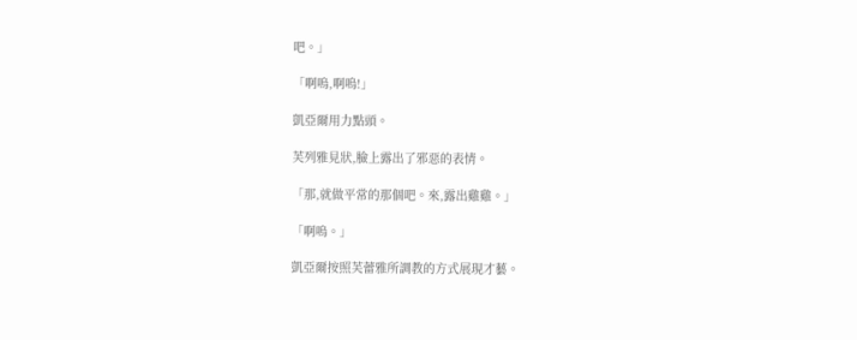吧。」

「啊嗚,啊嗚!」

凱亞爾用力點頭。

芙列雅見狀,臉上露出了邪惡的表情。

「那,就做平常的那個吧。來,露出雞雞。」

「啊嗚。」

凱亞爾按照芙蕾雅所調教的方式展現才藝。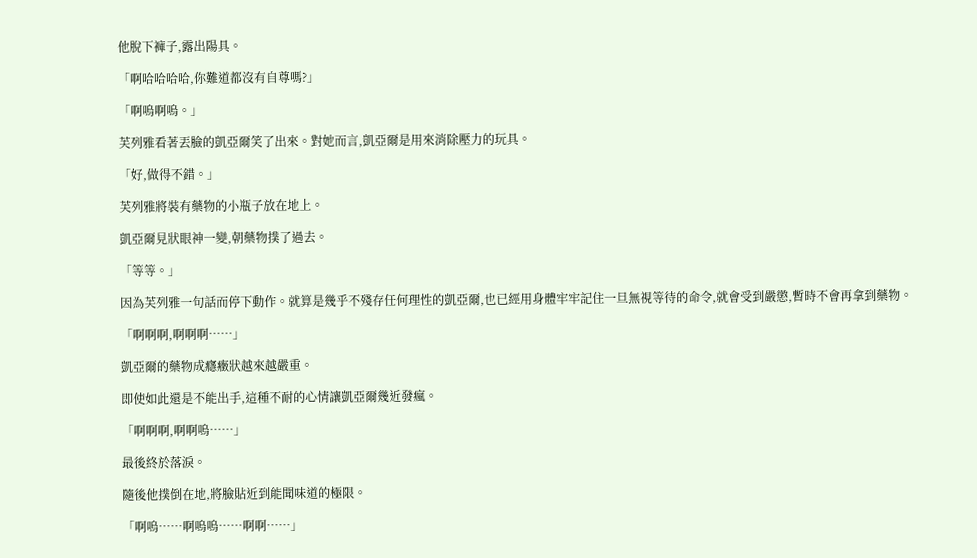他脫下褲子,露出陽具。

「啊哈哈哈哈,你難道都沒有自尊嗎?」

「啊嗚啊嗚。」

芙列雅看著丟臉的凱亞爾笑了出來。對她而言,凱亞爾是用來消除壓力的玩具。

「好,做得不錯。」

芙列雅將裝有藥物的小瓶子放在地上。

凱亞爾見狀眼神一變,朝藥物撲了過去。

「等等。」

因為芙列雅一句話而停下動作。就算是幾乎不殘存任何理性的凱亞爾,也已經用身體牢牢記住一旦無視等待的命令,就會受到嚴懲,暫時不會再拿到藥物。

「啊啊啊,啊啊啊……」

凱亞爾的藥物成癮癥狀越來越嚴重。

即使如此還是不能出手,這種不耐的心情讓凱亞爾幾近發瘋。

「啊啊啊,啊啊嗚……」

最後終於落淚。

隨後他撲倒在地,將臉貼近到能聞味道的極限。

「啊嗚……啊嗚嗚……啊啊……」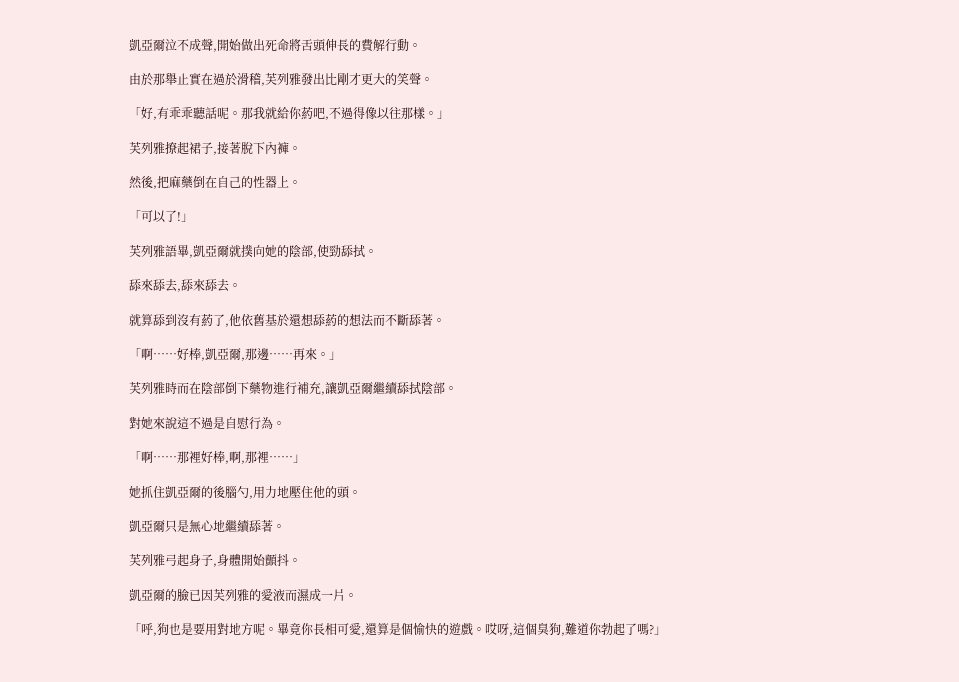凱亞爾泣不成聲,開始做出死命將舌頭伸長的費解行動。

由於那舉止實在過於滑稽,芙列雅發出比剛才更大的笑聲。

「好,有乖乖聽話呢。那我就給你葯吧,不過得像以往那樣。」

芙列雅撩起裙子,接著脫下內褲。

然後,把麻藥倒在自己的性器上。

「可以了!」

芙列雅語畢,凱亞爾就撲向她的陰部,使勁舔拭。

舔來舔去,舔來舔去。

就算舔到沒有葯了,他依舊基於還想舔葯的想法而不斷舔著。

「啊……好棒,凱亞爾,那邊……再來。」

芙列雅時而在陰部倒下藥物進行補充,讓凱亞爾繼續舔拭陰部。

對她來說這不過是自慰行為。

「啊……那裡好棒,啊,那裡……」

她抓住凱亞爾的後腦勺,用力地壓住他的頭。

凱亞爾只是無心地繼續舔著。

芙列雅弓起身子,身體開始顫抖。

凱亞爾的臉已因芙列雅的愛液而濕成一片。

「呼,狗也是要用對地方呢。畢竟你長相可愛,還算是個愉快的遊戲。哎呀,這個臭狗,難道你勃起了嗎?」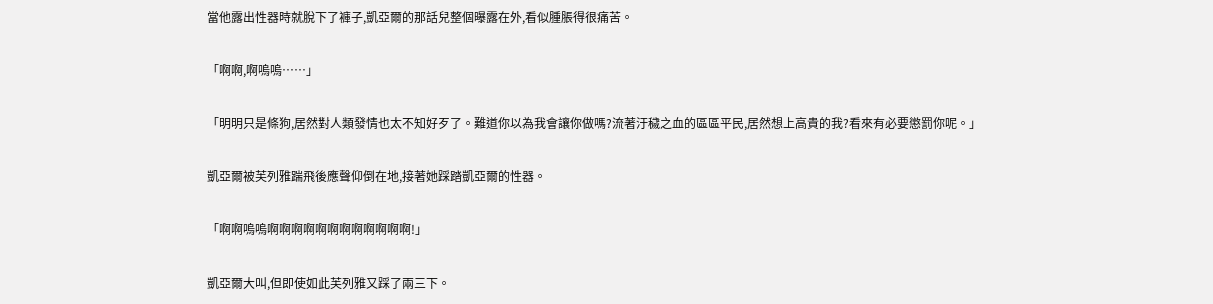當他露出性器時就脫下了褲子,凱亞爾的那話兒整個曝露在外,看似腫脹得很痛苦。

「啊啊,啊嗚嗚……」

「明明只是條狗,居然對人類發情也太不知好歹了。難道你以為我會讓你做嗎?流著汙穢之血的區區平民,居然想上高貴的我?看來有必要懲罰你呢。」

凱亞爾被芙列雅踹飛後應聲仰倒在地,接著她踩踏凱亞爾的性器。

「啊啊嗚嗚啊啊啊啊啊啊啊啊啊啊啊啊!」

凱亞爾大叫,但即使如此芙列雅又踩了兩三下。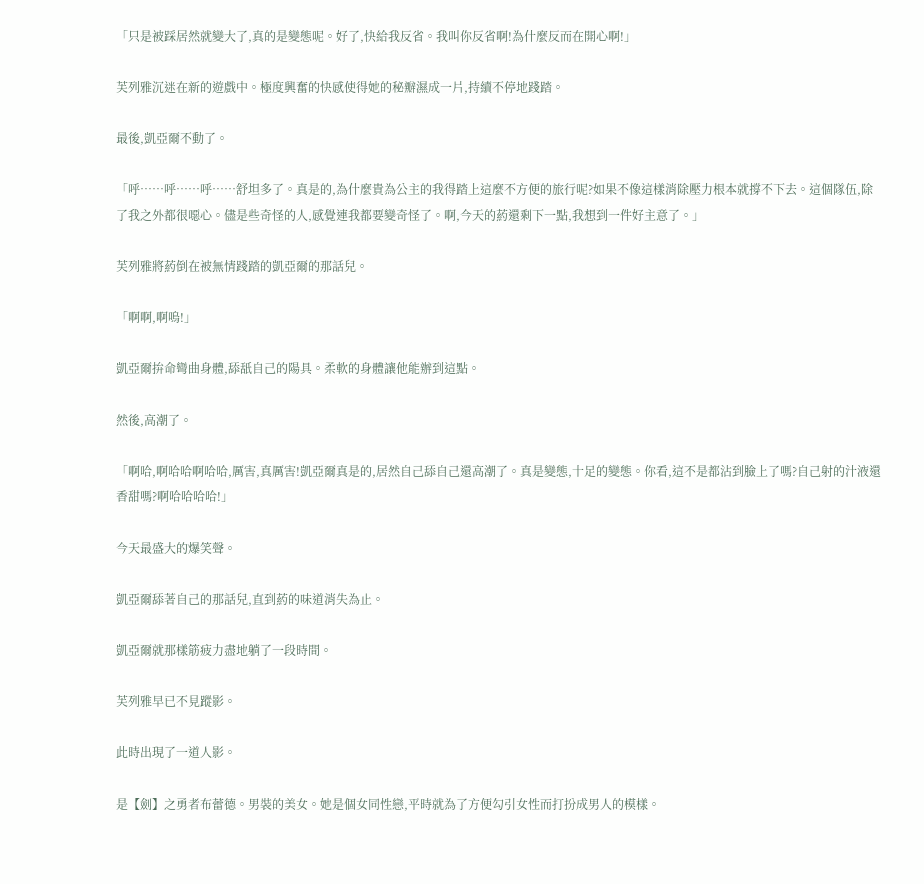「只是被踩居然就變大了,真的是變態呢。好了,快給我反省。我叫你反省啊!為什麼反而在開心啊!」

芙列雅沉迷在新的遊戲中。極度興奮的快感使得她的秘瓣濕成一片,持續不停地踐踏。

最後,凱亞爾不動了。

「呼……呼……呼……舒坦多了。真是的,為什麼貴為公主的我得踏上這麼不方便的旅行呢?如果不像這樣消除壓力根本就撐不下去。這個隊伍,除了我之外都很噁心。儘是些奇怪的人,感覺連我都要變奇怪了。啊,今天的葯還剩下一點,我想到一件好主意了。」

芙列雅將葯倒在被無情踐踏的凱亞爾的那話兒。

「啊啊,啊嗚!」

凱亞爾拚命彎曲身體,舔舐自己的陽具。柔軟的身體讓他能辦到這點。

然後,高潮了。

「啊哈,啊哈哈啊哈哈,厲害,真厲害!凱亞爾真是的,居然自己舔自己還高潮了。真是變態,十足的變態。你看,這不是都沾到臉上了嗎?自己射的汁液還香甜嗎?啊哈哈哈哈!」

今天最盛大的爆笑聲。

凱亞爾舔著自己的那話兒,直到葯的味道消失為止。

凱亞爾就那樣筋疲力盡地躺了一段時間。

芙列雅早已不見蹤影。

此時出現了一道人影。

是【劍】之勇者布蕾德。男裝的美女。她是個女同性戀,平時就為了方便勾引女性而打扮成男人的模樣。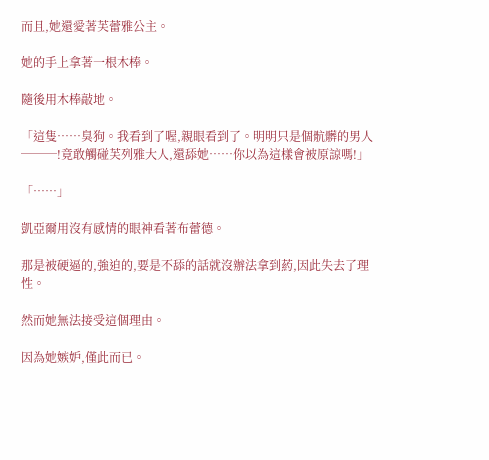而且,她還愛著芙蕾雅公主。

她的手上拿著一根木棒。

隨後用木棒敲地。

「這隻……臭狗。我看到了喔,親眼看到了。明明只是個骯髒的男人───!竟敢觸碰芙列雅大人,還舔她……你以為這樣會被原諒嗎!」

「……」

凱亞爾用沒有感情的眼神看著布蕾德。

那是被硬逼的,強迫的,要是不舔的話就沒辦法拿到葯,因此失去了理性。

然而她無法接受這個理由。

因為她嫉妒,僅此而已。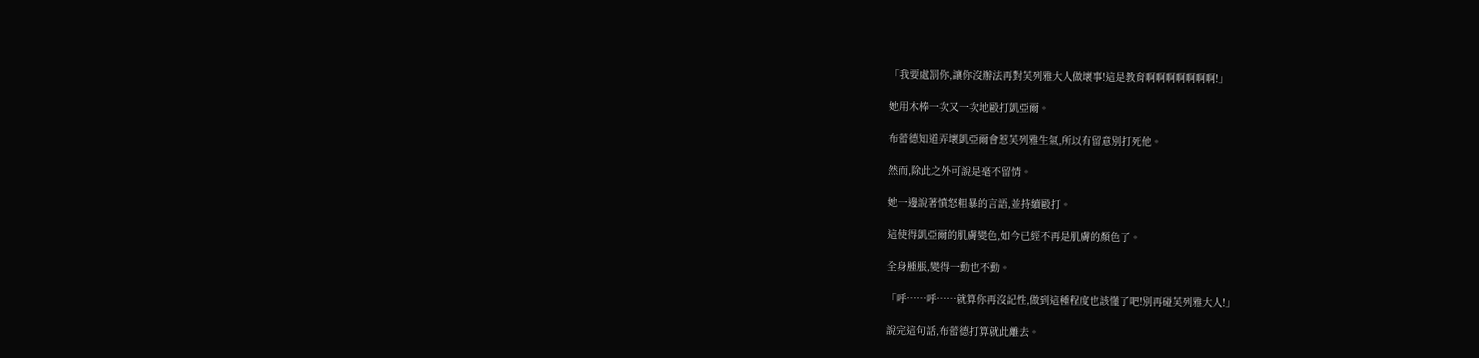「我要處罰你,讓你沒辦法再對芙列雅大人做壞事!這是教育啊啊啊啊啊啊啊!」

她用木棒一次又一次地毆打凱亞爾。

布蕾德知道弄壞凱亞爾會惹芙列雅生氣,所以有留意別打死他。

然而,除此之外可說是毫不留情。

她一邊說著憤怒粗暴的言語,並持續毆打。

這使得凱亞爾的肌膚變色,如今已經不再是肌膚的顏色了。

全身腫脹,變得一動也不動。

「呼……呼……就算你再沒記性,做到這種程度也該懂了吧!別再碰芙列雅大人!」

說完這句話,布蕾德打算就此離去。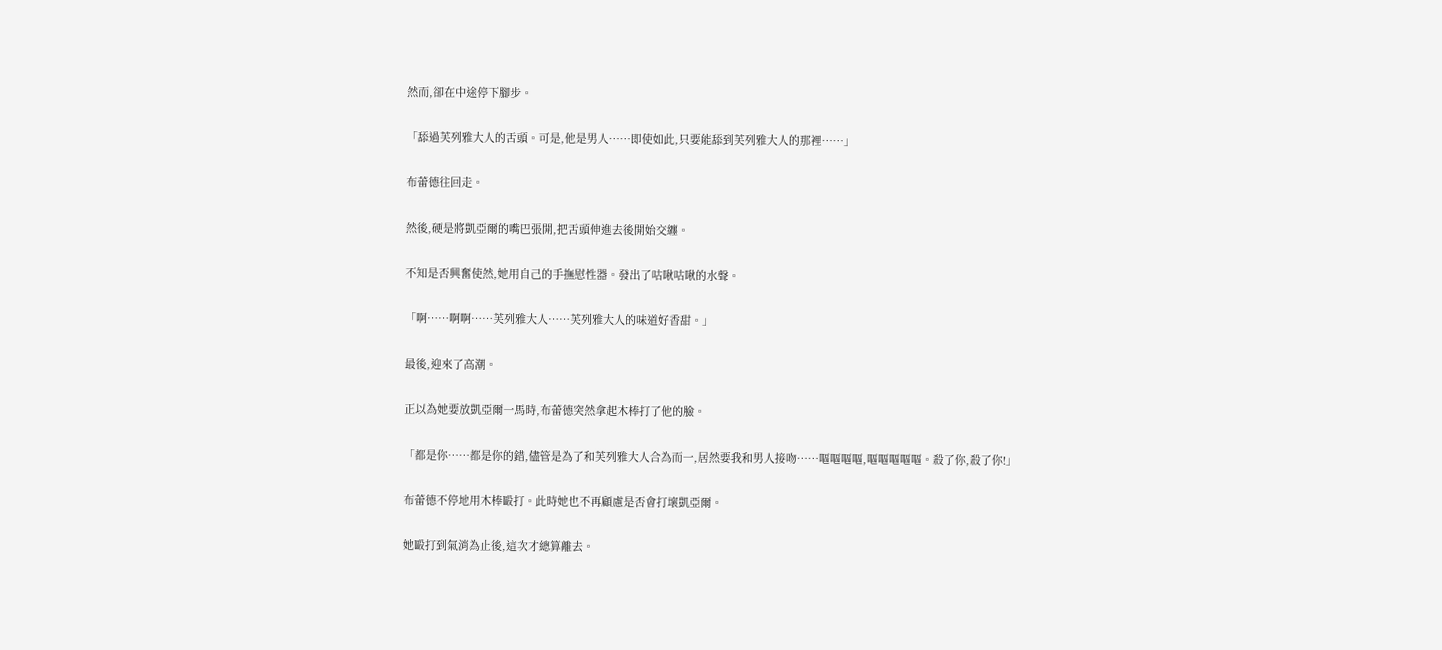然而,卻在中途停下腳步。

「舔過芙列雅大人的舌頭。可是,他是男人……即使如此,只要能舔到芙列雅大人的那裡……」

布蕾德往回走。

然後,硬是將凱亞爾的嘴巴張開,把舌頭伸進去後開始交纏。

不知是否興奮使然,她用自己的手撫慰性器。發出了咕啾咕啾的水聲。

「啊……啊啊……芙列雅大人……芙列雅大人的味道好香甜。」

最後,迎來了高潮。

正以為她要放凱亞爾一馬時,布蕾德突然拿起木棒打了他的臉。

「都是你……都是你的錯,儘管是為了和芙列雅大人合為而一,居然要我和男人接吻……嘔嘔嘔嘔,嘔嘔嘔嘔嘔。殺了你,殺了你!」

布蕾德不停地用木棒毆打。此時她也不再顧慮是否會打壞凱亞爾。

她毆打到氣消為止後,這次才總算離去。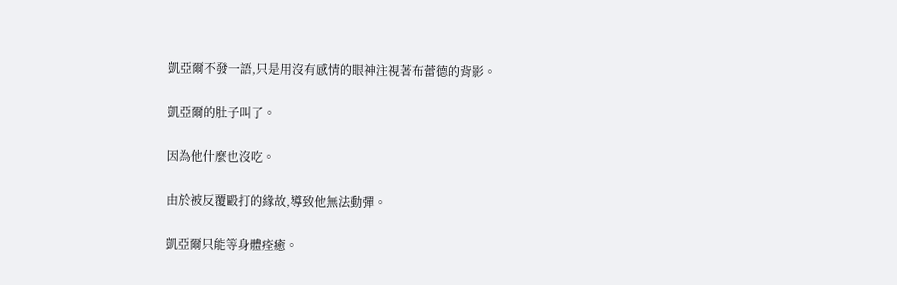凱亞爾不發一語,只是用沒有感情的眼神注視著布蕾德的背影。

凱亞爾的肚子叫了。

因為他什麼也沒吃。

由於被反覆毆打的緣故,導致他無法動彈。

凱亞爾只能等身體痊癒。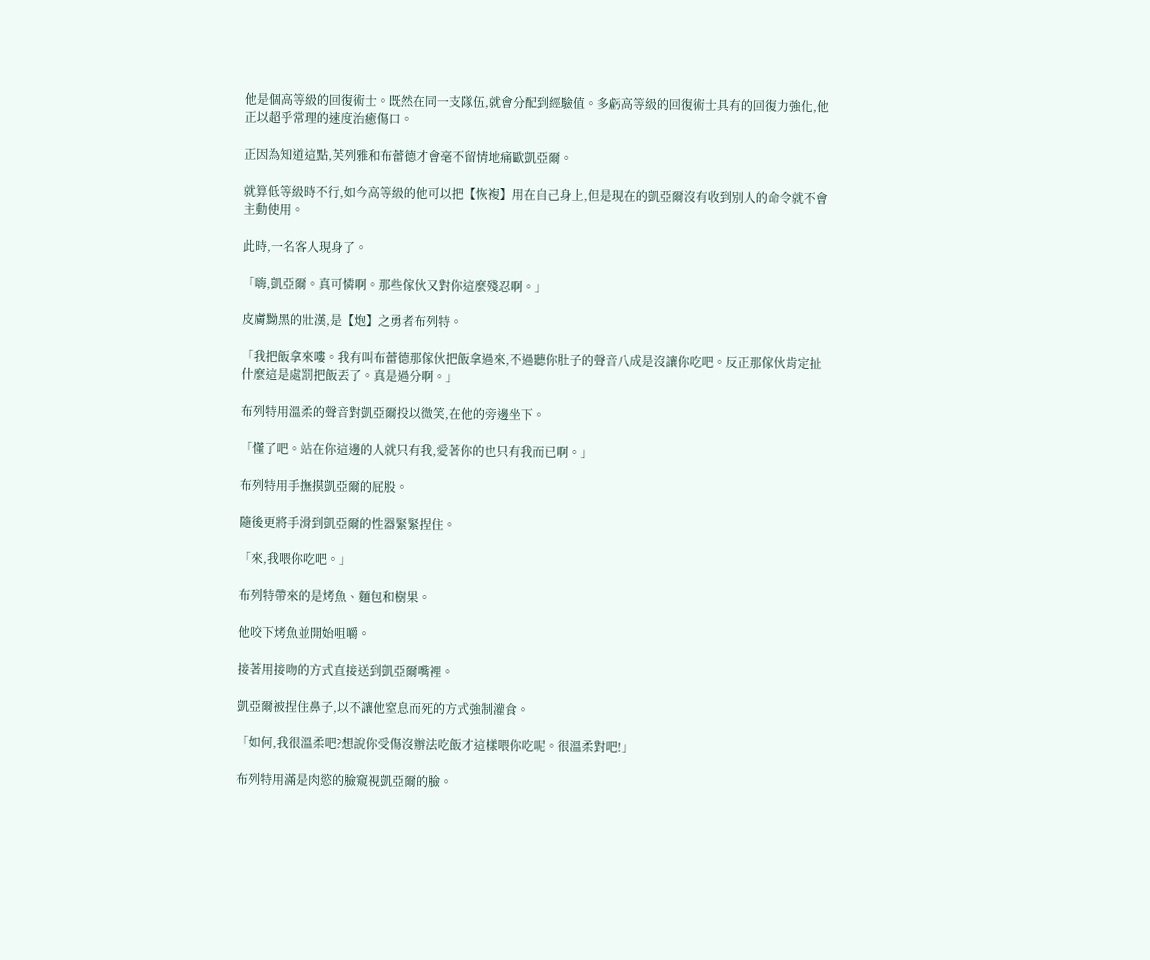他是個高等級的回復術士。既然在同一支隊伍,就會分配到經驗值。多虧高等級的回復術士具有的回復力強化,他正以超乎常理的速度治癒傷口。

正因為知道這點,芙列雅和布蕾德才會毫不留情地痛歐凱亞爾。

就算低等級時不行,如今高等級的他可以把【恢複】用在自己身上,但是現在的凱亞爾沒有收到別人的命令就不會主動使用。

此時,一名客人現身了。

「嗨,凱亞爾。真可憐啊。那些傢伙又對你這麼殘忍啊。」

皮膚黝黑的壯漢,是【炮】之勇者布列特。

「我把飯拿來嘍。我有叫布蕾德那傢伙把飯拿過來,不過聽你肚子的聲音八成是沒讓你吃吧。反正那傢伙肯定扯什麼這是處罰把飯丟了。真是過分啊。」

布列特用溫柔的聲音對凱亞爾投以微笑,在他的旁邊坐下。

「懂了吧。站在你這邊的人就只有我,愛著你的也只有我而已啊。」

布列特用手撫摸凱亞爾的屁股。

隨後更將手滑到凱亞爾的性器緊緊捏住。

「來,我喂你吃吧。」

布列特帶來的是烤魚、麵包和樹果。

他咬下烤魚並開始咀嚼。

接著用接吻的方式直接送到凱亞爾嘴裡。

凱亞爾被捏住鼻子,以不讓他窒息而死的方式強制灌食。

「如何,我很溫柔吧?想說你受傷沒辦法吃飯才這樣喂你吃呢。很溫柔對吧!」

布列特用滿是肉慾的臉窺視凱亞爾的臉。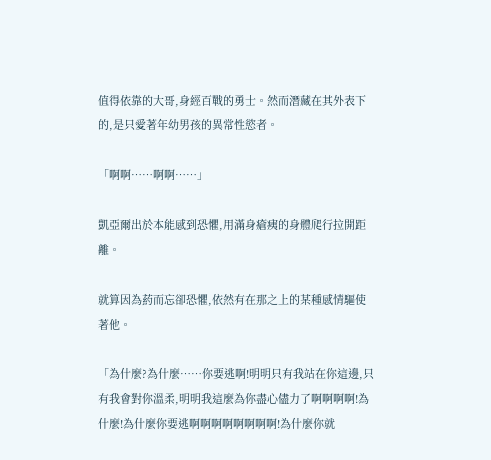值得依靠的大哥,身經百戰的勇士。然而潛藏在其外表下的,是只愛著年幼男孩的異常性慾者。

「啊啊……啊啊……」

凱亞爾出於本能感到恐懼,用滿身瘡痍的身體爬行拉開距離。

就算因為葯而忘卻恐懼,依然有在那之上的某種感情驅使著他。

「為什麼?為什麼……你要逃啊!明明只有我站在你這邊,只有我會對你溫柔,明明我這麼為你盡心儘力了啊啊啊啊!為什麼!為什麼你要逃啊啊啊啊啊啊啊啊!為什麼你就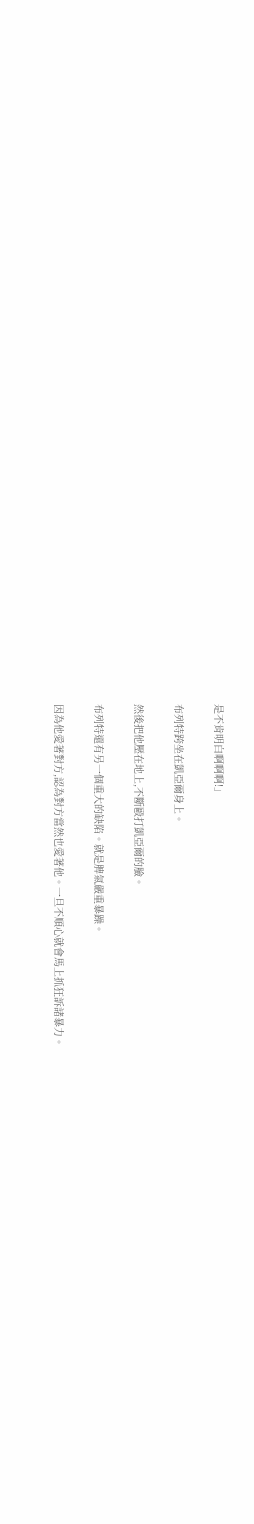是不肯明白啊啊啊!」

布列特跨坐在凱亞爾身上。

然後把他壓在地上,不斷毆打凱亞爾的臉。

布列特還有另一個重大的缺陷。就是脾氣嚴重暴躁。

因為他愛著對方,認為對方當然也愛著他。一旦不順心就會馬上抓狂訴諸暴力。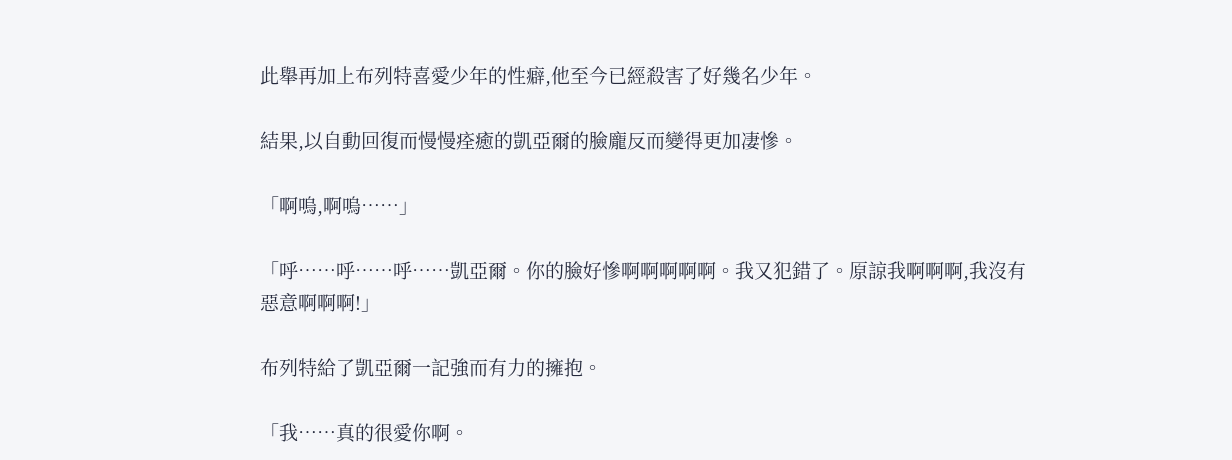此舉再加上布列特喜愛少年的性癖,他至今已經殺害了好幾名少年。

結果,以自動回復而慢慢痊癒的凱亞爾的臉龐反而變得更加凄慘。

「啊嗚,啊嗚……」

「呼……呼……呼……凱亞爾。你的臉好慘啊啊啊啊啊。我又犯錯了。原諒我啊啊啊,我沒有惡意啊啊啊!」

布列特給了凱亞爾一記強而有力的擁抱。

「我……真的很愛你啊。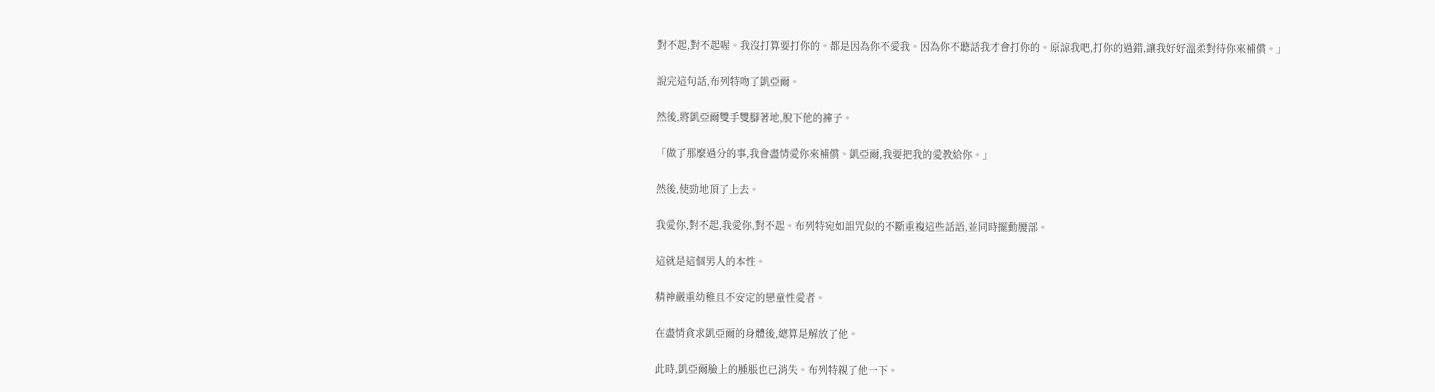對不起,對不起喔。我沒打算要打你的。都是因為你不愛我。因為你不聽話我才會打你的。原諒我吧,打你的過錯,讓我好好溫柔對待你來補償。」

說完這句話,布列特吻了凱亞爾。

然後,將凱亞爾雙手雙腳著地,脫下他的褲子。

「做了那麼過分的事,我會盡情愛你來補償。凱亞爾,我要把我的愛教給你。」

然後,使勁地頂了上去。

我愛你,對不起,我愛你,對不起。布列特宛如詛咒似的不斷重複這些話語,並同時擺動腰部。

這就是這個男人的本性。

精神嚴重幼稚且不安定的戀童性愛者。

在盡情貪求凱亞爾的身體後,總算是解放了他。

此時,凱亞爾臉上的腫脹也已消失。布列特親了他一下。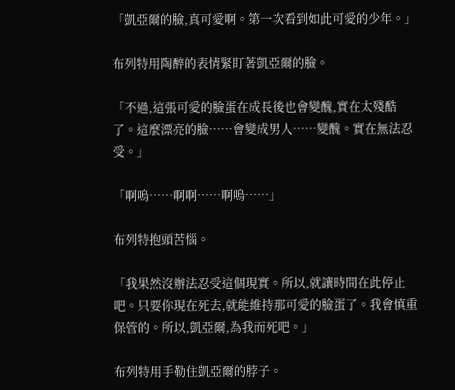「凱亞爾的臉,真可愛啊。第一次看到如此可愛的少年。」

布列特用陶醉的表情緊盯著凱亞爾的臉。

「不過,這張可愛的臉蛋在成長後也會變醜,實在太殘酷了。這麼漂亮的臉……會變成男人……變醜。實在無法忍受。」

「啊嗚……啊啊……啊嗚……」

布列特抱頭苦惱。

「我果然沒辦法忍受這個現實。所以,就讓時間在此停止吧。只要你現在死去,就能維持那可愛的臉蛋了。我會慎重保管的。所以,凱亞爾,為我而死吧。」

布列特用手勒住凱亞爾的脖子。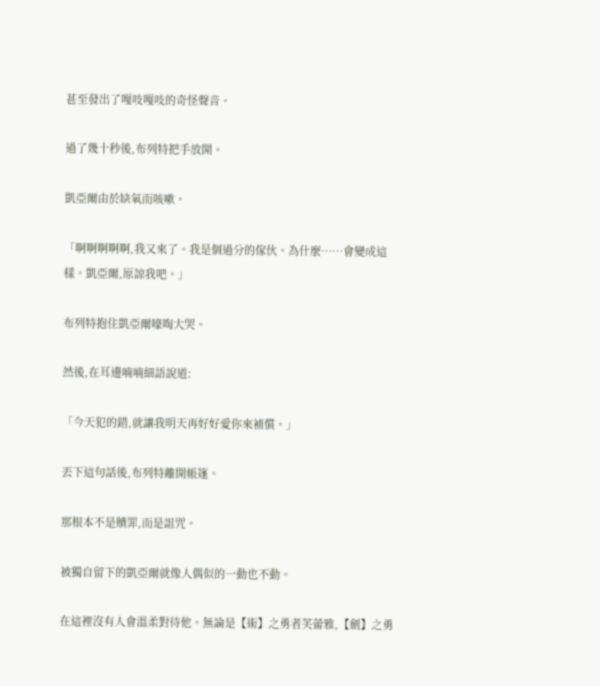甚至發出了嘎吱嘎吱的奇怪聲音。

過了幾十秒後,布列特把手放開。

凱亞爾由於缺氧而咳嗽。

「啊啊啊啊啊,我又來了。我是個過分的傢伙。為什麼……會變成這樣。凱亞爾,原諒我吧。」

布列特抱住凱亞爾嚎啕大哭。

然後,在耳邊喃喃細語說道:

「今天犯的錯,就讓我明天再好好愛你來補償。」

丟下這句話後,布列特離開帳篷。

那根本不是贖罪,而是詛咒。

被獨自留下的凱亞爾就像人偶似的一動也不動。

在這裡沒有人會溫柔對待他。無論是【術】之勇者芙蕾雅,【劍】之勇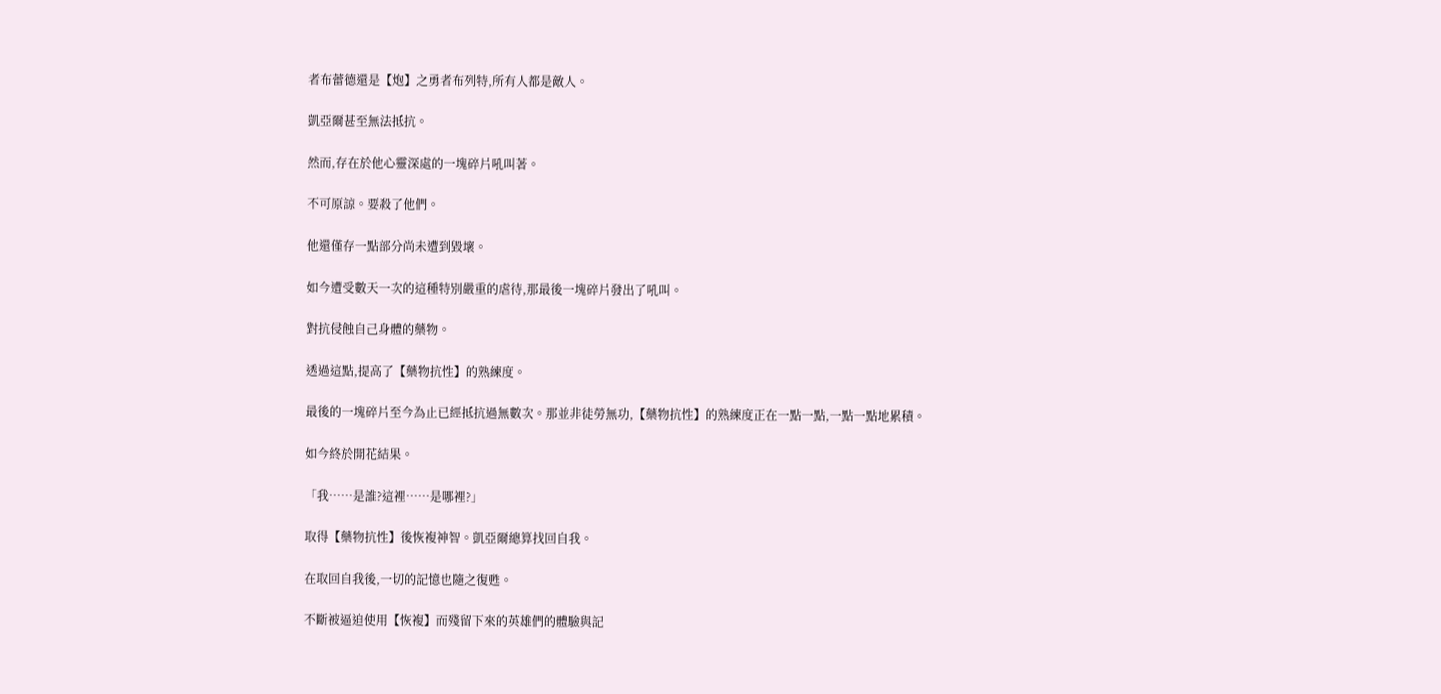者布蕾德還是【炮】之勇者布列特,所有人都是敵人。

凱亞爾甚至無法抵抗。

然而,存在於他心靈深處的一塊碎片吼叫著。

不可原諒。要殺了他們。

他還僅存一點部分尚未遭到毀壞。

如今遭受數天一次的這種特別嚴重的虐待,那最後一塊碎片發出了吼叫。

對抗侵蝕自己身體的藥物。

透過這點,提高了【藥物抗性】的熟練度。

最後的一塊碎片至今為止已經抵抗過無數次。那並非徒勞無功,【藥物抗性】的熟練度正在一點一點,一點一點地累積。

如今終於開花結果。

「我……是誰?這裡……是哪裡?」

取得【藥物抗性】後恢複神智。凱亞爾總算找回自我。

在取回自我後,一切的記憶也隨之復甦。

不斷被逼迫使用【恢複】而殘留下來的英雄們的體驗與記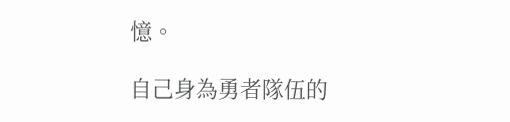憶。

自己身為勇者隊伍的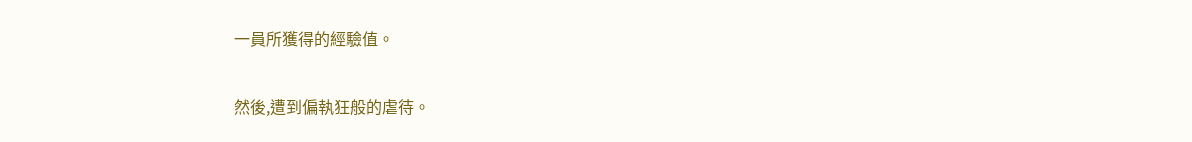一員所獲得的經驗值。

然後,遭到偏執狂般的虐待。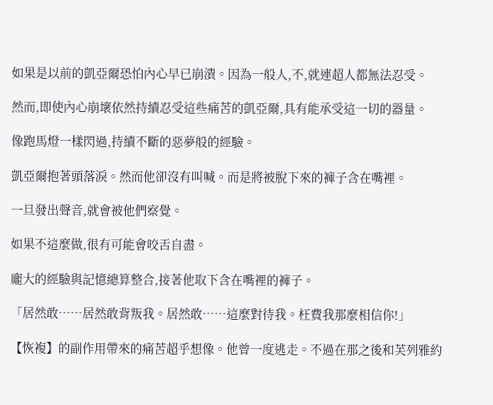如果是以前的凱亞爾恐怕內心早已崩潰。因為一般人,不,就連超人都無法忍受。

然而,即使內心崩壞依然持續忍受這些痛苦的凱亞爾,具有能承受這一切的器量。

像跑馬燈一樣閃過,持續不斷的惡夢般的經驗。

凱亞爾抱著頭落淚。然而他卻沒有叫喊。而是將被脫下來的褲子含在嘴裡。

一旦發出聲音,就會被他們察覺。

如果不這麼做,很有可能會咬舌自盡。

龐大的經驗與記憶總算整合,接著他取下含在嘴裡的褲子。

「居然敢……居然敢背叛我。居然敢……這麼對待我。枉費我那麼相信你!」

【恢複】的副作用帶來的痛苦超乎想像。他曾一度逃走。不過在那之後和芙列雅約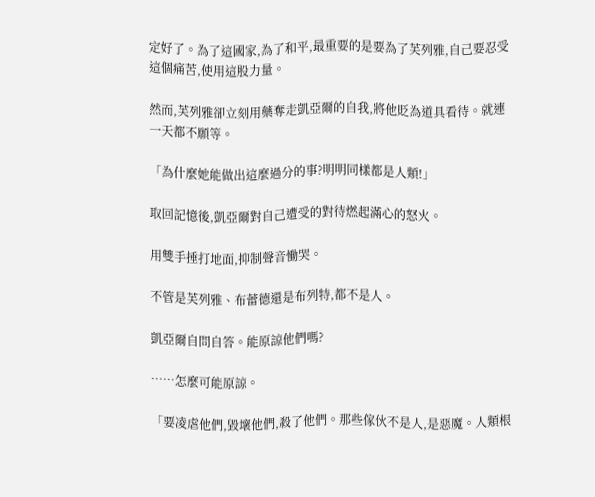定好了。為了這國家,為了和平,最重要的是要為了芙列雅,自己要忍受這個痛苦,使用這股力量。

然而,芙列雅卻立刻用藥奪走凱亞爾的自我,將他貶為道具看待。就連一天都不願等。

「為什麼她能做出這麼過分的事?明明同樣都是人類!」

取回記憶後,凱亞爾對自己遭受的對待燃起滿心的怒火。

用雙手捶打地面,抑制聲音慟哭。

不管是芙列雅、布蕾德還是布列特,都不是人。

凱亞爾自問自答。能原諒他們嗎?

……怎麼可能原諒。

「要凌虐他們,毀壞他們,殺了他們。那些傢伙不是人,是惡魔。人類根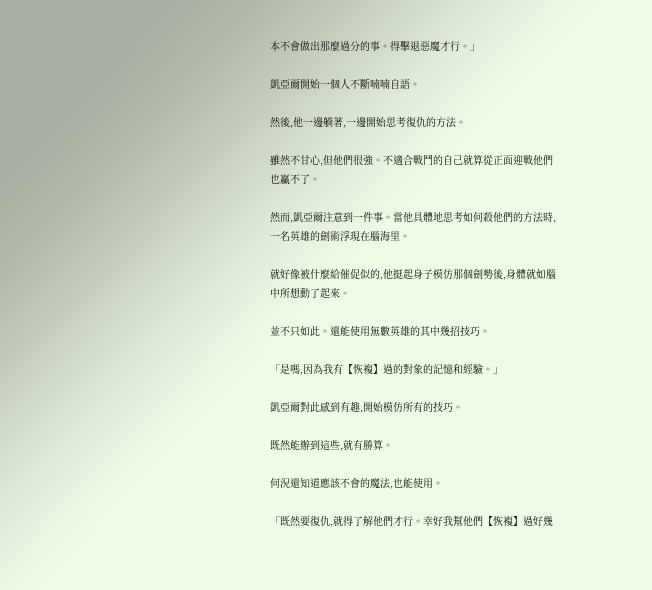本不會做出那麼過分的事。得擊退惡魔才行。」

凱亞爾開始一個人不斷喃喃自語。

然後,他一邊躺著,一邊開始思考復仇的方法。

雖然不甘心,但他們很強。不適合戰鬥的自己就算從正面迎戰他們也贏不了。

然而,凱亞爾注意到一件事。當他具體地思考如何殺他們的方法時,一名英雄的劍術浮現在腦海里。

就好像被什麼給催促似的,他挺起身子模仿那個劍勢後,身體就如腦中所想動了起來。

並不只如此。還能使用無數英雄的其中幾招技巧。

「是嗎,因為我有【恢複】過的對象的記憶和經驗。」

凱亞爾對此感到有趣,開始模仿所有的技巧。

既然能辦到這些,就有勝算。

何況還知道應該不會的魔法,也能使用。

「既然要復仇,就得了解他們才行。幸好我幫他們【恢複】過好幾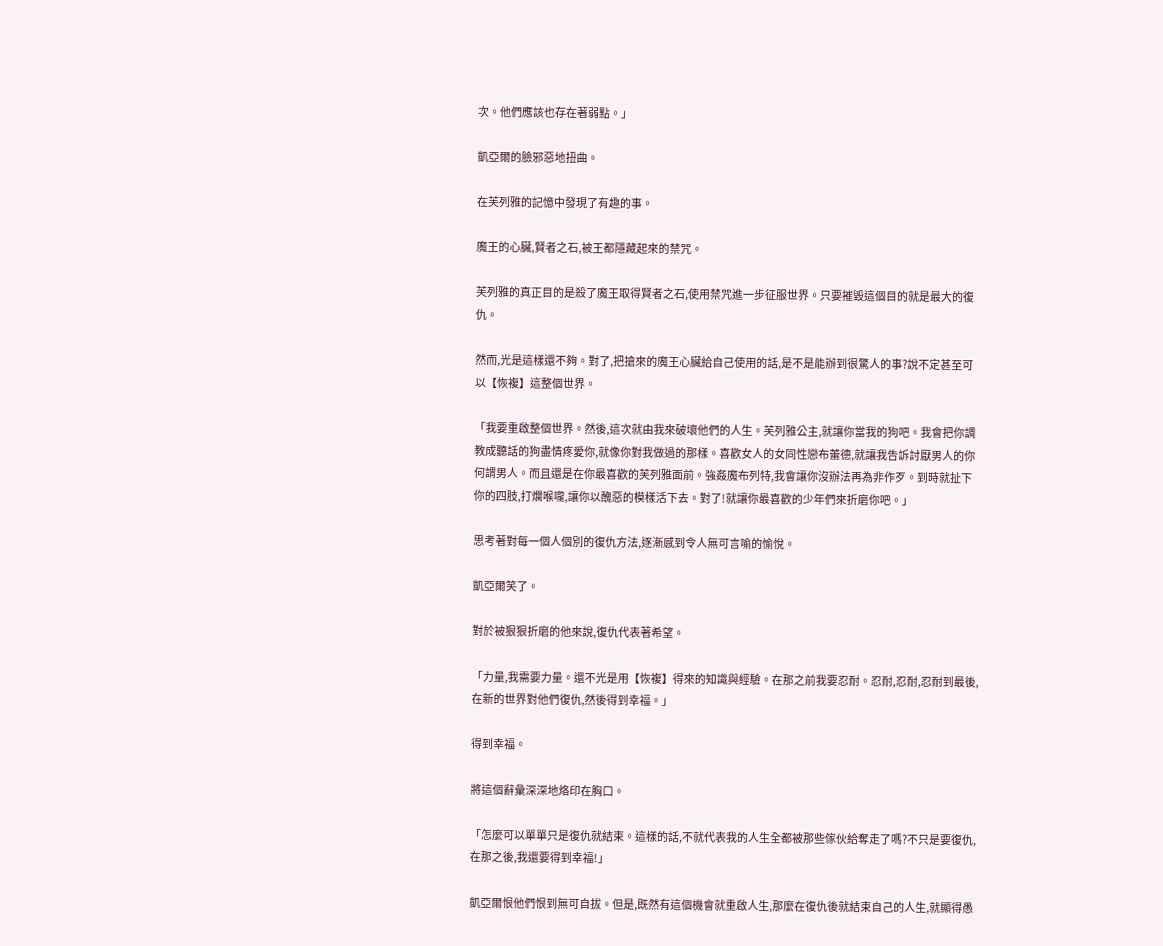次。他們應該也存在著弱點。」

凱亞爾的臉邪惡地扭曲。

在芙列雅的記憶中發現了有趣的事。

魔王的心臟,賢者之石,被王都隱藏起來的禁咒。

芙列雅的真正目的是殺了魔王取得賢者之石,使用禁咒進一步征服世界。只要摧毀這個目的就是最大的復仇。

然而,光是這樣還不夠。對了,把搶來的魔王心臟給自己使用的話,是不是能辦到很驚人的事?說不定甚至可以【恢複】這整個世界。

「我要重啟整個世界。然後,這次就由我來破壞他們的人生。芙列雅公主,就讓你當我的狗吧。我會把你調教成聽話的狗盡情疼愛你,就像你對我做過的那樣。喜歡女人的女同性戀布蕾德,就讓我告訴討厭男人的你何謂男人。而且還是在你最喜歡的芙列雅面前。強姦魔布列特,我會讓你沒辦法再為非作歹。到時就扯下你的四肢,打爛喉嚨,讓你以醜惡的模樣活下去。對了!就讓你最喜歡的少年們來折磨你吧。」

思考著對每一個人個別的復仇方法,逐漸感到令人無可言喻的愉悅。

凱亞爾笑了。

對於被狠狠折磨的他來說,復仇代表著希望。

「力量,我需要力量。還不光是用【恢複】得來的知識與經驗。在那之前我要忍耐。忍耐,忍耐,忍耐到最後,在新的世界對他們復仇,然後得到幸福。」

得到幸福。

將這個辭彙深深地烙印在胸口。

「怎麼可以單單只是復仇就結束。這樣的話,不就代表我的人生全都被那些傢伙給奪走了嗎?不只是要復仇,在那之後,我還要得到幸福!」

凱亞爾恨他們恨到無可自拔。但是,既然有這個機會就重啟人生,那麼在復仇後就結束自己的人生,就顯得愚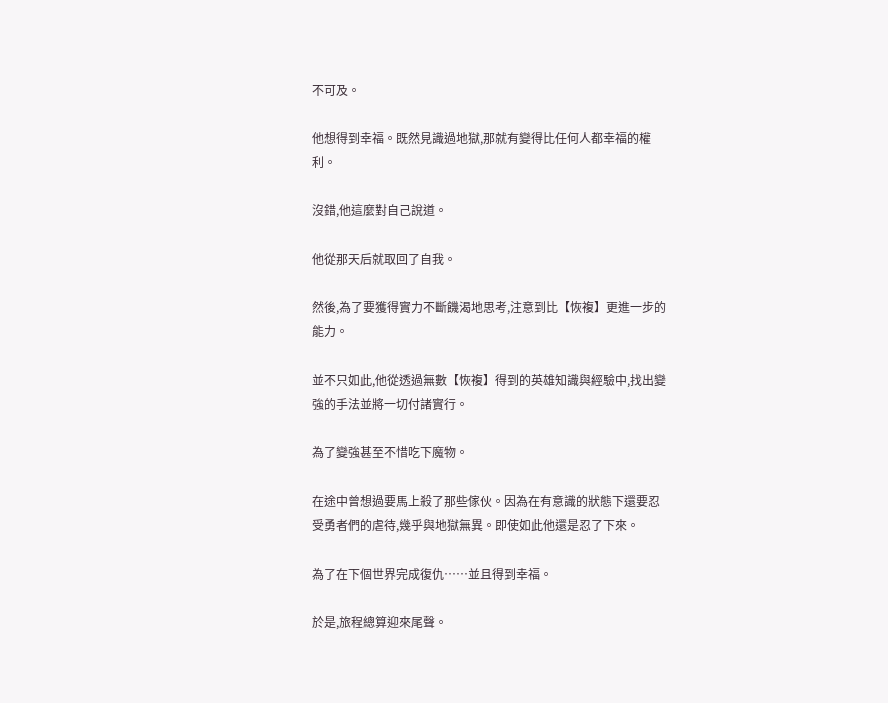不可及。

他想得到幸福。既然見識過地獄,那就有變得比任何人都幸福的權利。

沒錯,他這麼對自己說道。

他從那天后就取回了自我。

然後,為了要獲得實力不斷饑渴地思考,注意到比【恢複】更進一步的能力。

並不只如此,他從透過無數【恢複】得到的英雄知識與經驗中,找出變強的手法並將一切付諸實行。

為了變強甚至不惜吃下魔物。

在途中曾想過要馬上殺了那些傢伙。因為在有意識的狀態下還要忍受勇者們的虐待,幾乎與地獄無異。即使如此他還是忍了下來。

為了在下個世界完成復仇……並且得到幸福。

於是,旅程總算迎來尾聲。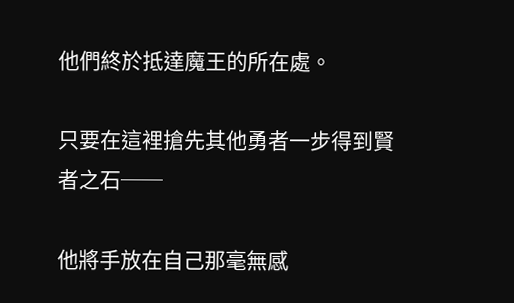他們終於抵達魔王的所在處。

只要在這裡搶先其他勇者一步得到賢者之石──

他將手放在自己那毫無感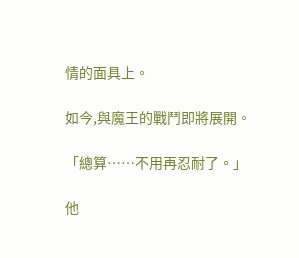情的面具上。

如今,與魔王的戰鬥即將展開。

「總算……不用再忍耐了。」

他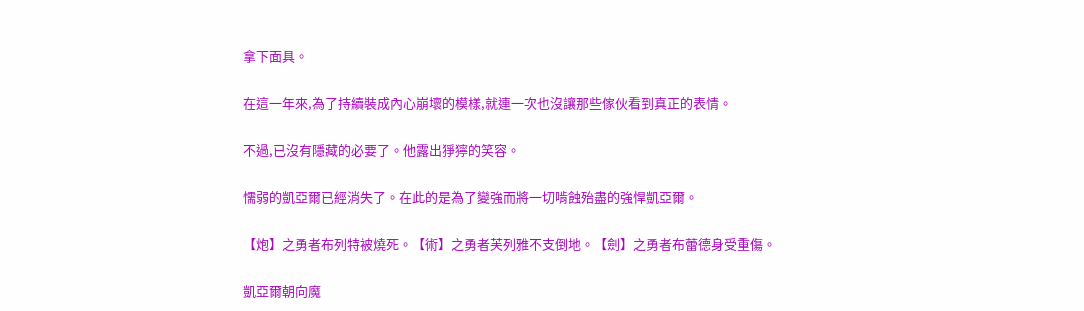拿下面具。

在這一年來,為了持續裝成內心崩壞的模樣,就連一次也沒讓那些傢伙看到真正的表情。

不過,已沒有隱藏的必要了。他露出猙獰的笑容。

懦弱的凱亞爾已經消失了。在此的是為了變強而將一切啃蝕殆盡的強悍凱亞爾。

【炮】之勇者布列特被燒死。【術】之勇者芙列雅不支倒地。【劍】之勇者布蕾德身受重傷。

凱亞爾朝向魔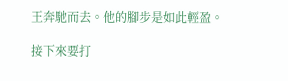王奔馳而去。他的腳步是如此輕盈。

接下來要打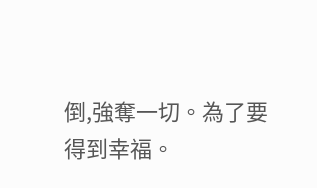倒,強奪一切。為了要得到幸福。